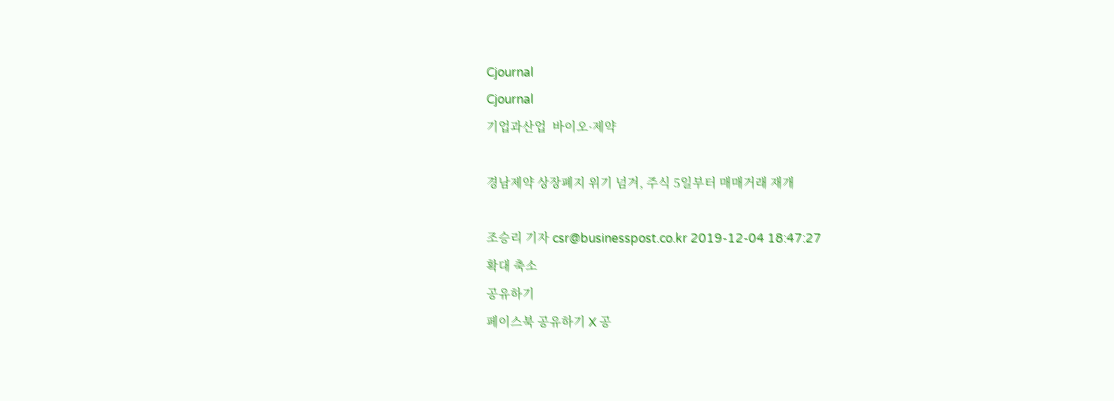Cjournal
Cjournal
기업과산업  바이오·제약

경남제약 상장폐지 위기 넘겨, 주식 5일부터 매매거래 재개

조승리 기자 csr@businesspost.co.kr 2019-12-04 18:47:27
확대 축소
공유하기
페이스북 공유하기 X 공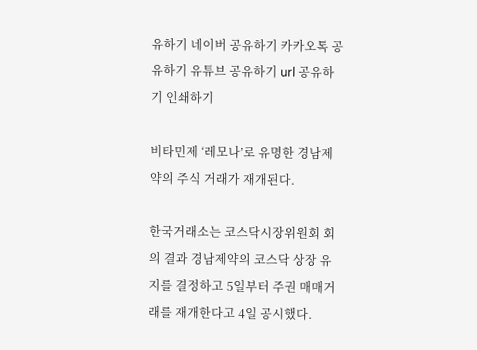유하기 네이버 공유하기 카카오톡 공유하기 유튜브 공유하기 url 공유하기 인쇄하기

비타민제 ‘레모나’로 유명한 경남제약의 주식 거래가 재개된다.

한국거래소는 코스닥시장위원회 회의 결과 경남제약의 코스닥 상장 유지를 결정하고 5일부터 주권 매매거래를 재개한다고 4일 공시했다.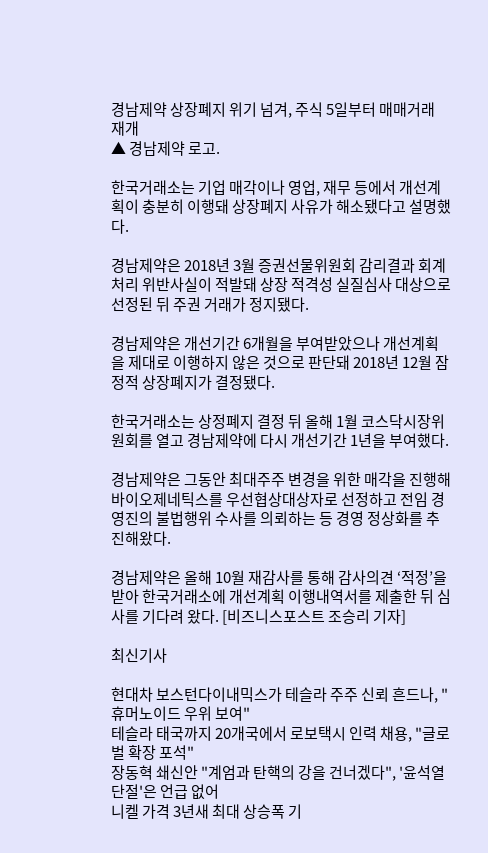경남제약 상장폐지 위기 넘겨, 주식 5일부터 매매거래 재개
▲ 경남제약 로고.

한국거래소는 기업 매각이나 영업, 재무 등에서 개선계획이 충분히 이행돼 상장폐지 사유가 해소됐다고 설명했다.

경남제약은 2018년 3월 증권선물위원회 감리결과 회계처리 위반사실이 적발돼 상장 적격성 실질심사 대상으로 선정된 뒤 주권 거래가 정지됐다.

경남제약은 개선기간 6개월을 부여받았으나 개선계획을 제대로 이행하지 않은 것으로 판단돼 2018년 12월 잠정적 상장폐지가 결정됐다.

한국거래소는 상정폐지 결정 뒤 올해 1월 코스닥시장위원회를 열고 경남제약에 다시 개선기간 1년을 부여했다.

경남제약은 그동안 최대주주 변경을 위한 매각을 진행해 바이오제네틱스를 우선협상대상자로 선정하고 전임 경영진의 불법행위 수사를 의뢰하는 등 경영 정상화를 추진해왔다.

경남제약은 올해 10월 재감사를 통해 감사의견 ‘적정’을 받아 한국거래소에 개선계획 이행내역서를 제출한 뒤 심사를 기다려 왔다. [비즈니스포스트 조승리 기자]

최신기사

현대차 보스턴다이내믹스가 테슬라 주주 신뢰 흔드나, "휴머노이드 우위 보여"
테슬라 태국까지 20개국에서 로보택시 인력 채용, "글로벌 확장 포석"
장동혁 쇄신안 "계엄과 탄핵의 강을 건너겠다", '윤석열 단절'은 언급 없어
니켈 가격 3년새 최대 상승폭 기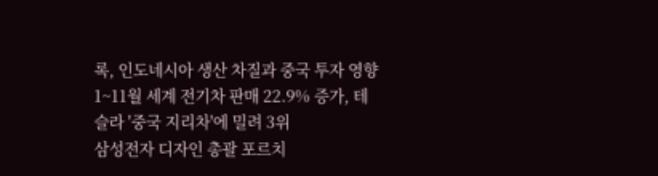록, 인도네시아 생산 차질과 중국 투자 영향
1~11월 세계 전기차 판매 22.9% 증가, 테슬라 '중국 지리차'에 밀려 3위
삼성전자 디자인 총괄 포르치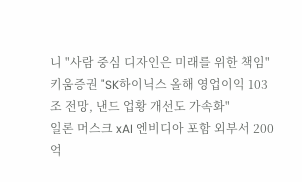니 "사람 중심 디자인은 미래를 위한 책임"
키움증권 "SK하이닉스 올해 영업이익 103조 전망, 낸드 업황 개선도 가속화"
일론 머스크 xAI 엔비디아 포함 외부서 200억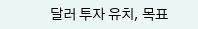달러 투자 유치, 목표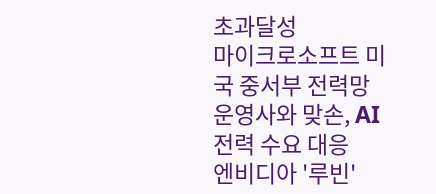초과달성
마이크로소프트 미국 중서부 전력망 운영사와 맞손, AI 전력 수요 대응
엔비디아 '루빈'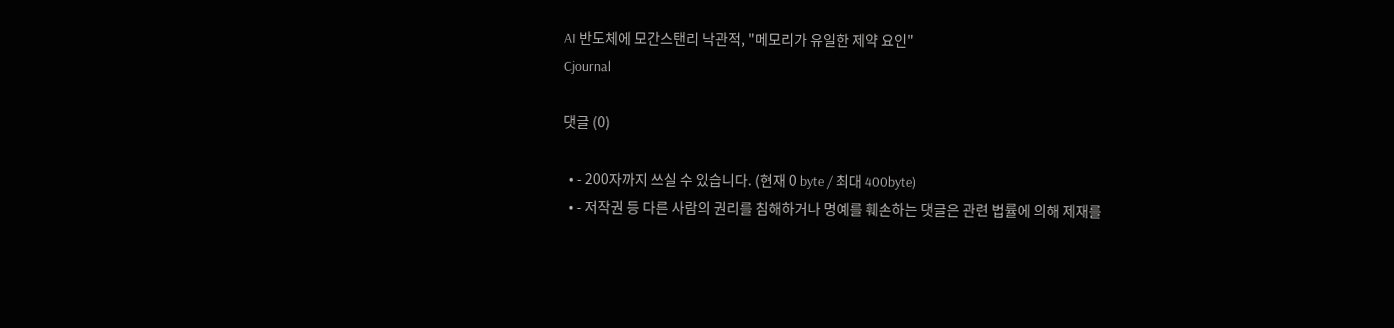AI 반도체에 모간스탠리 낙관적, "메모리가 유일한 제약 요인"
Cjournal

댓글 (0)

  • - 200자까지 쓰실 수 있습니다. (현재 0 byte / 최대 400byte)
  • - 저작권 등 다른 사람의 권리를 침해하거나 명예를 훼손하는 댓글은 관련 법률에 의해 제재를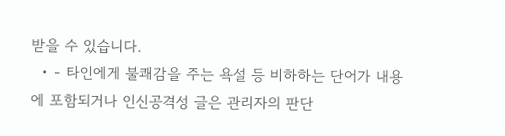받을 수 있습니다.
  • - 타인에게 불쾌감을 주는 욕설 등 비하하는 단어가 내용에 포함되거나 인신공격성 글은 관리자의 판단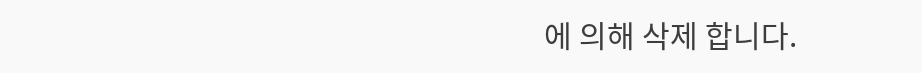에 의해 삭제 합니다.